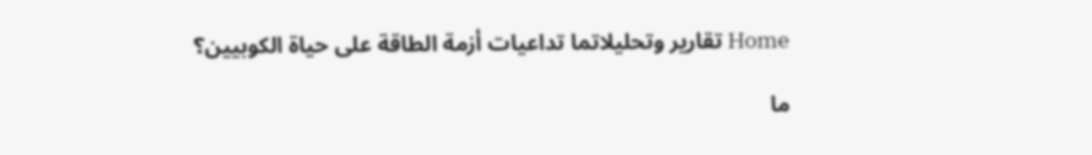Home تقارير وتحليلاتما تداعيات أزمة الطاقة على حياة الكوبيين؟

ما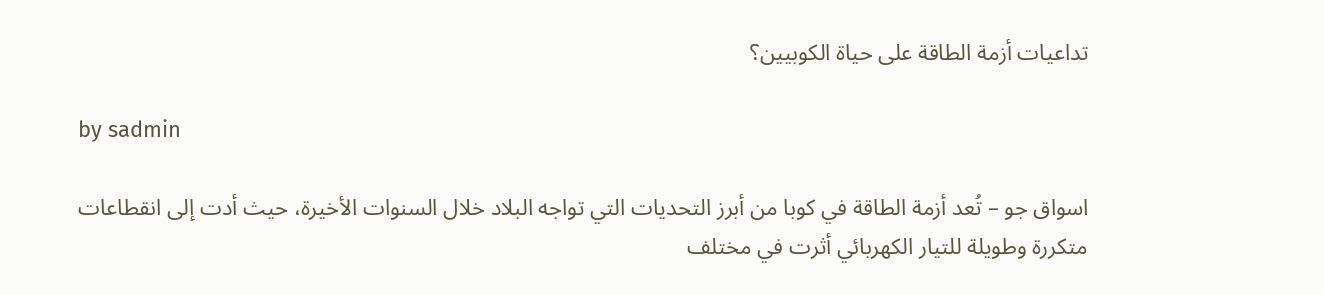تداعيات أزمة الطاقة على حياة الكوبيين؟

by sadmin

اسواق جو – تُعد أزمة الطاقة في كوبا من أبرز التحديات التي تواجه البلاد خلال السنوات الأخيرة، حيث أدت إلى انقطاعات متكررة وطويلة للتيار الكهربائي أثرت في مختلف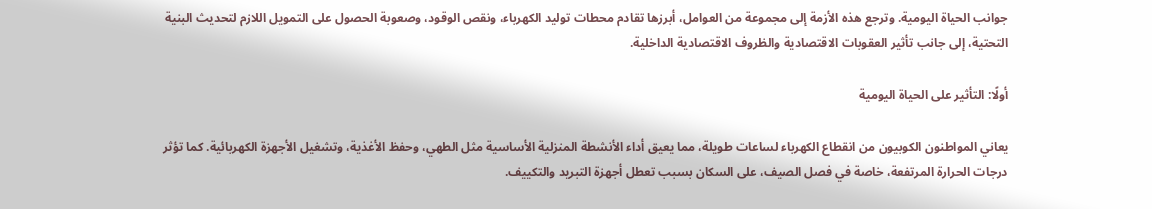جوانب الحياة اليومية. وترجع هذه الأزمة إلى مجموعة من العوامل، أبرزها تقادم محطات توليد الكهرباء، ونقص الوقود، وصعوبة الحصول على التمويل اللازم لتحديث البنية التحتية، إلى جانب تأثير العقوبات الاقتصادية والظروف الاقتصادية الداخلية.

أولًا: التأثير على الحياة اليومية

يعاني المواطنون الكوبيون من انقطاع الكهرباء لساعات طويلة، مما يعيق أداء الأنشطة المنزلية الأساسية مثل الطهي، وحفظ الأغذية، وتشغيل الأجهزة الكهربائية. كما تؤثر درجات الحرارة المرتفعة، خاصة في فصل الصيف، على السكان بسبب تعطل أجهزة التبريد والتكييف.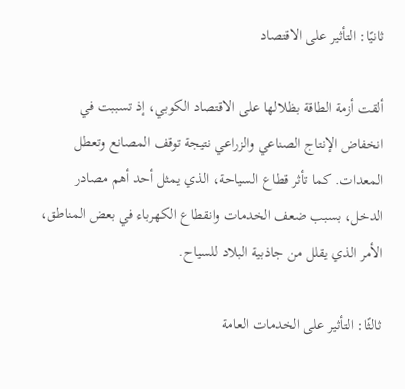ثانيًا: التأثير على الاقتصاد

ألقت أزمة الطاقة بظلالها على الاقتصاد الكوبي، إذ تسببت في انخفاض الإنتاج الصناعي والزراعي نتيجة توقف المصانع وتعطل المعدات. كما تأثر قطاع السياحة، الذي يمثل أحد أهم مصادر الدخل، بسبب ضعف الخدمات وانقطاع الكهرباء في بعض المناطق، الأمر الذي يقلل من جاذبية البلاد للسياح.

ثالثًا: التأثير على الخدمات العامة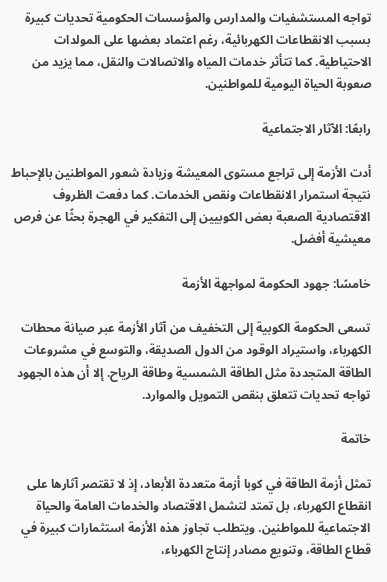تواجه المستشفيات والمدارس والمؤسسات الحكومية تحديات كبيرة بسبب الانقطاعات الكهربائية، رغم اعتماد بعضها على المولدات الاحتياطية. كما تتأثر خدمات المياه والاتصالات والنقل، مما يزيد من صعوبة الحياة اليومية للمواطنين.

رابعًا: الآثار الاجتماعية

أدت الأزمة إلى تراجع مستوى المعيشة وزيادة شعور المواطنين بالإحباط نتيجة استمرار الانقطاعات ونقص الخدمات. كما دفعت الظروف الاقتصادية الصعبة بعض الكوبيين إلى التفكير في الهجرة بحثًا عن فرص معيشية أفضل.

خامسًا: جهود الحكومة لمواجهة الأزمة

تسعى الحكومة الكوبية إلى التخفيف من آثار الأزمة عبر صيانة محطات الكهرباء، واستيراد الوقود من الدول الصديقة، والتوسع في مشروعات الطاقة المتجددة مثل الطاقة الشمسية وطاقة الرياح. إلا أن هذه الجهود تواجه تحديات تتعلق بنقص التمويل والموارد.

خاتمة

تمثل أزمة الطاقة في كوبا أزمة متعددة الأبعاد، إذ لا تقتصر آثارها على انقطاع الكهرباء، بل تمتد لتشمل الاقتصاد والخدمات العامة والحياة الاجتماعية للمواطنين. ويتطلب تجاوز هذه الأزمة استثمارات كبيرة في قطاع الطاقة، وتنويع مصادر إنتاج الكهرباء،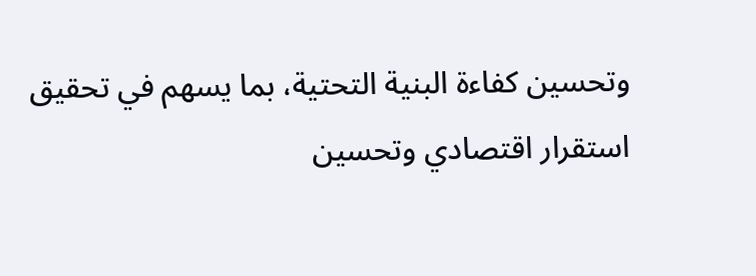وتحسين كفاءة البنية التحتية، بما يسهم في تحقيق استقرار اقتصادي وتحسين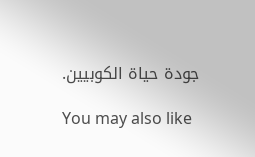جودة حياة الكوبيين.

You may also like